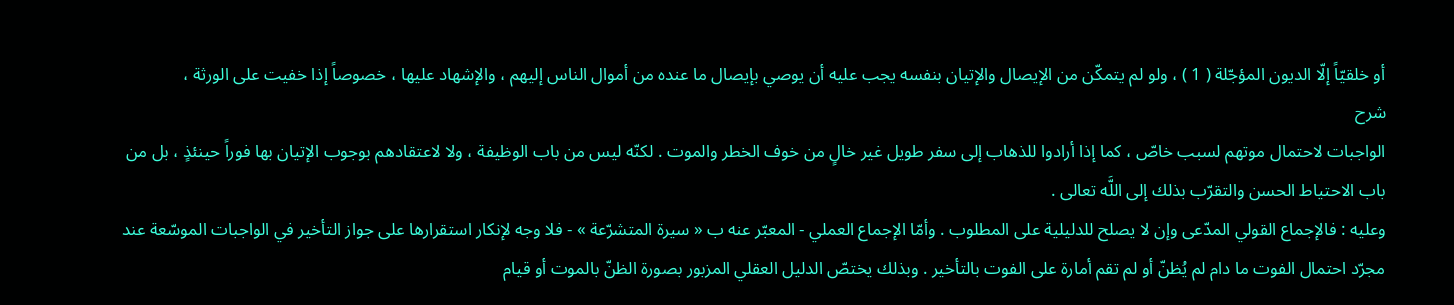أو خلقيّاً إلّا الديون المؤجّلة ( 1 ) ، ولو لم يتمكّن من الإيصال والإتيان بنفسه يجب عليه أن يوصي بإيصال ما عنده من أموال الناس إليهم ، والإشهاد عليها ، خصوصاً إذا خفيت على الورثة ،
شرح
الواجبات لاحتمال موتهم لسبب خاصّ ، كما إذا أرادوا للذهاب إلى سفر طويل غير خالٍ من خوف الخطر والموت . لكنّه ليس من باب الوظيفة ، ولا لاعتقادهم بوجوب الإتيان بها فوراً حينئذٍ ، بل من باب الاحتياط الحسن والتقرّب بذلك إلى اللَّه تعالى .
وعليه : فالإجماع القولي المدّعى وإن لا يصلح للدليلية على المطلوب . وأمّا الإجماع العملي - المعبّر عنه ب « سيرة المتشرّعة » - فلا وجه لإنكار استقرارها على جواز التأخير في الواجبات الموسّعة عند مجرّد احتمال الفوت ما دام لم يُظنّ أو لم تقم أمارة على الفوت بالتأخير . وبذلك يختصّ الدليل العقلي المزبور بصورة الظنّ بالموت أو قيام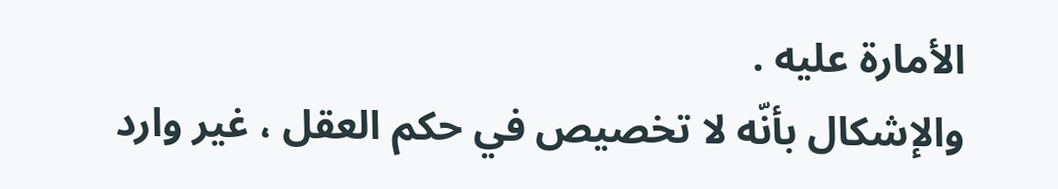الأمارة عليه .
والإشكال بأنّه لا تخصيص في حكم العقل ، غير وارد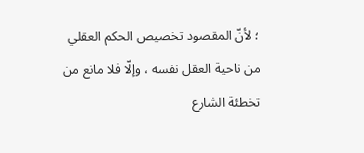؛ لأنّ المقصود تخصيص الحكم العقلي من ناحية العقل نفسه ، وإلّا فلا مانع من تخطئة الشارع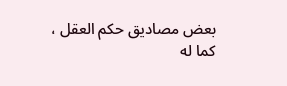بعض مصاديق حكم العقل ، كما له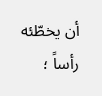أن يخطّئه رأساً ؛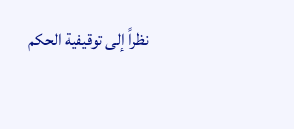نظراً إلى توقيفية الحكم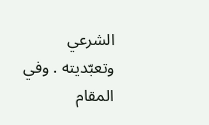الشرعي وتعبّديته . وفي المقام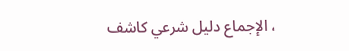، الإجماع دليل شرعي كاشف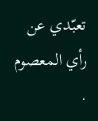تعبّدي عن رأي المعصوم .